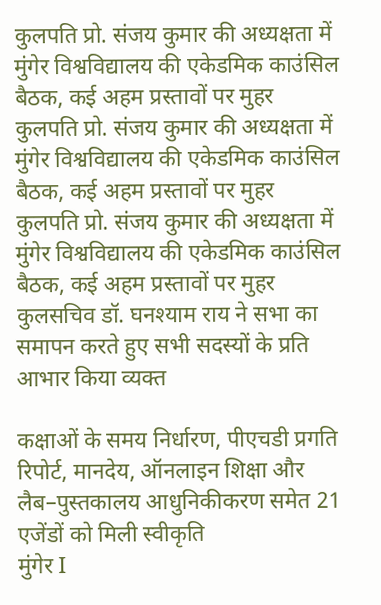कुलपति प्रो. संजय कुमार की अध्यक्षता में मुंगेर विश्वविद्यालय की एकेडमिक काउंसिल बैठक, कई अहम प्रस्तावों पर मुहर
कुलपति प्रो. संजय कुमार की अध्यक्षता में मुंगेर विश्वविद्यालय की एकेडमिक काउंसिल बैठक, कई अहम प्रस्तावों पर मुहर
कुलपति प्रो. संजय कुमार की अध्यक्षता में मुंगेर विश्वविद्यालय की एकेडमिक काउंसिल बैठक, कई अहम प्रस्तावों पर मुहर
कुलसचिव डॉ. घनश्याम राय ने सभा का समापन करते हुए सभी सदस्यों के प्रति आभार किया व्यक्त

कक्षाओं के समय निर्धारण, पीएचडी प्रगति रिपोर्ट, मानदेय, ऑनलाइन शिक्षा और लैब–पुस्तकालय आधुनिकीकरण समेत 21 एजेंडों को मिली स्वीकृति
मुंगेर I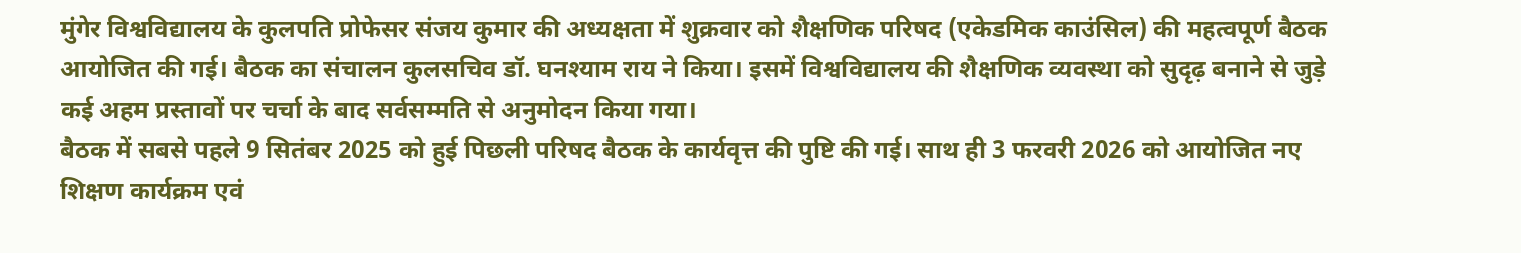मुंगेर विश्वविद्यालय के कुलपति प्रोफेसर संजय कुमार की अध्यक्षता में शुक्रवार को शैक्षणिक परिषद (एकेडमिक काउंसिल) की महत्वपूर्ण बैठक आयोजित की गई। बैठक का संचालन कुलसचिव डॉ. घनश्याम राय ने किया। इसमें विश्वविद्यालय की शैक्षणिक व्यवस्था को सुदृढ़ बनाने से जुड़े कई अहम प्रस्तावों पर चर्चा के बाद सर्वसम्मति से अनुमोदन किया गया।
बैठक में सबसे पहले 9 सितंबर 2025 को हुई पिछली परिषद बैठक के कार्यवृत्त की पुष्टि की गई। साथ ही 3 फरवरी 2026 को आयोजित नए शिक्षण कार्यक्रम एवं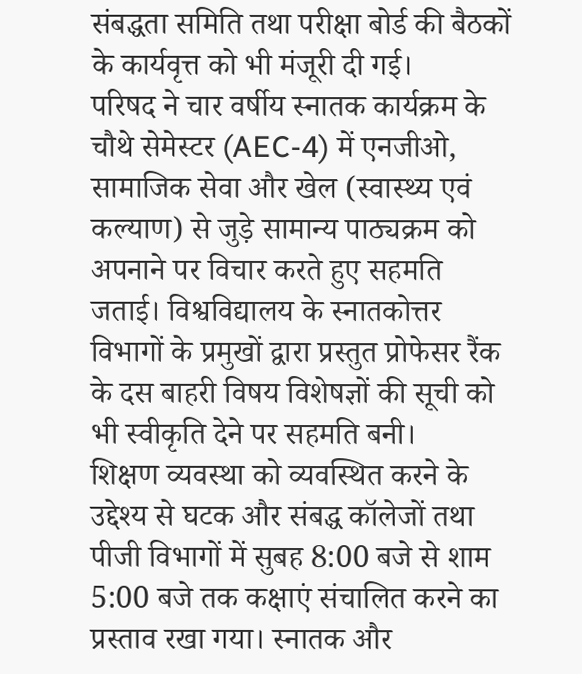संबद्धता समिति तथा परीक्षा बोर्ड की बैठकों के कार्यवृत्त को भी मंजूरी दी गई।
परिषद ने चार वर्षीय स्नातक कार्यक्रम के चौथे सेमेस्टर (AEC-4) में एनजीओ, सामाजिक सेवा और खेल (स्वास्थ्य एवं कल्याण) से जुड़े सामान्य पाठ्यक्रम को अपनाने पर विचार करते हुए सहमति जताई। विश्वविद्यालय के स्नातकोत्तर विभागों के प्रमुखों द्वारा प्रस्तुत प्रोफेसर रैंक के दस बाहरी विषय विशेषज्ञों की सूची को भी स्वीकृति देने पर सहमति बनी।
शिक्षण व्यवस्था को व्यवस्थित करने के उद्देश्य से घटक और संबद्ध कॉलेजों तथा पीजी विभागों में सुबह 8:00 बजे से शाम 5:00 बजे तक कक्षाएं संचालित करने का प्रस्ताव रखा गया। स्नातक और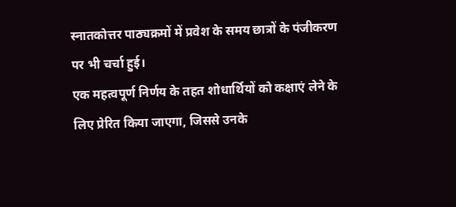स्नातकोत्तर पाठ्यक्रमों में प्रवेश के समय छात्रों के पंजीकरण पर भी चर्चा हुई।
एक महत्वपूर्ण निर्णय के तहत शोधार्थियों को कक्षाएं लेने के लिए प्रेरित किया जाएगा, जिससे उनके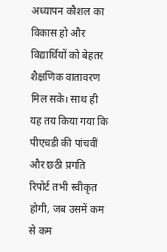अध्यापन कौशल का विकास हो और विद्यार्थियों को बेहतर शैक्षणिक वातावरण मिल सके। साथ ही यह तय किया गया कि पीएचडी की पांचवीं और छठी प्रगति रिपोर्ट तभी स्वीकृत होगी, जब उसमें कम से कम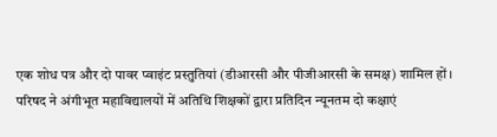एक शोध पत्र और दो पावर प्वाइंट प्रस्तुतियां (डीआरसी और पीजीआरसी के समक्ष) शामिल हों।
परिषद ने अंगीभूत महाविद्यालयों में अतिथि शिक्षकों द्वारा प्रतिदिन न्यूनतम दो कक्षाएं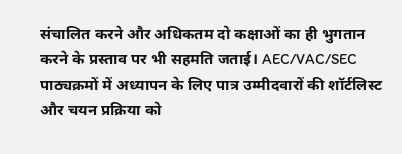संचालित करने और अधिकतम दो कक्षाओं का ही भुगतान करने के प्रस्ताव पर भी सहमति जताई। AEC/VAC/SEC पाठ्यक्रमों में अध्यापन के लिए पात्र उम्मीदवारों की शॉर्टलिस्ट और चयन प्रक्रिया को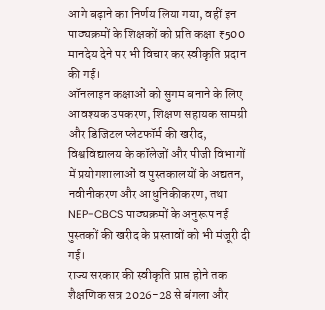आगे बढ़ाने का निर्णय लिया गया, वहीं इन पाठ्यक्रमों के शिक्षकों को प्रति कक्षा ₹500 मानदेय देने पर भी विचार कर स्वीकृति प्रदान की गई।
ऑनलाइन कक्षाओं को सुगम बनाने के लिए आवश्यक उपकरण, शिक्षण सहायक सामग्री और डिजिटल प्लेटफॉर्म की खरीद, विश्वविद्यालय के कॉलेजों और पीजी विभागों में प्रयोगशालाओं व पुस्तकालयों के अद्यतन, नवीनीकरण और आधुनिकीकरण, तथा NEP-CBCS पाठ्यक्रमों के अनुरूप नई पुस्तकों की खरीद के प्रस्तावों को भी मंजूरी दी गई।
राज्य सरकार की स्वीकृति प्राप्त होने तक शैक्षणिक सत्र 2026-28 से बंगला और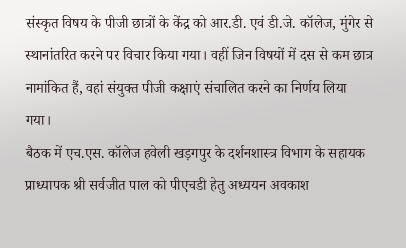संस्कृत विषय के पीजी छात्रों के केंद्र को आर.डी. एवं डी.जे. कॉलेज, मुंगेर से स्थानांतरित करने पर विचार किया गया। वहीं जिन विषयों में दस से कम छात्र नामांकित हैं, वहां संयुक्त पीजी कक्षाएं संचालित करने का निर्णय लिया गया।
बैठक में एच.एस. कॉलेज हवेली खड़गपुर के दर्शनशास्त्र विभाग के सहायक प्राध्यापक श्री सर्वजीत पाल को पीएचडी हेतु अध्ययन अवकाश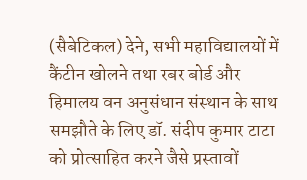(सैबेटिकल) देने, सभी महाविद्यालयों में कैंटीन खोलने तथा रबर बोर्ड और हिमालय वन अनुसंधान संस्थान के साथ समझौते के लिए डॉ. संदीप कुमार टाटा को प्रोत्साहित करने जैसे प्रस्तावों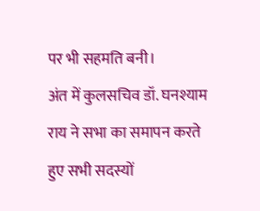पर भी सहमति बनी।
अंत में कुलसचिव डॉ. घनश्याम राय ने सभा का समापन करते हुए सभी सदस्यों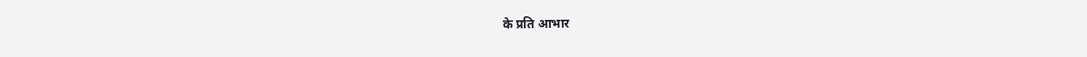के प्रति आभार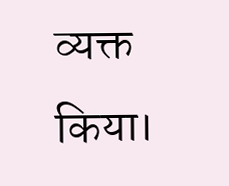व्यक्त किया।